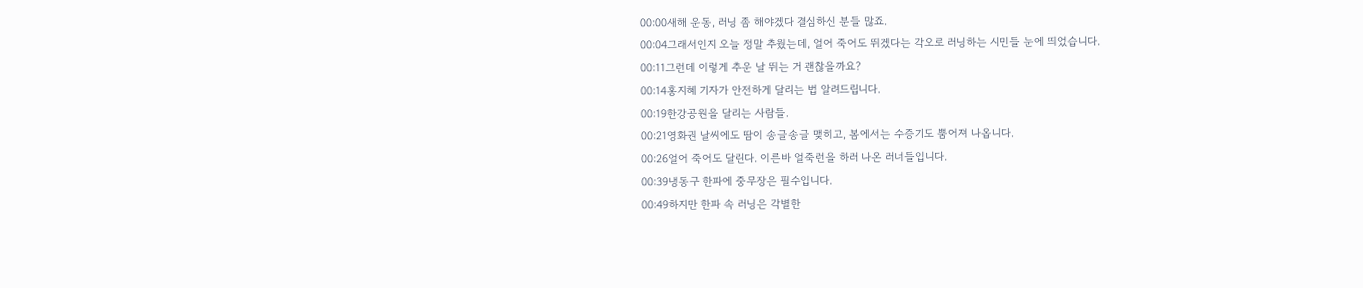00:00새해 운동, 러닝 좀 해야겠다 결심하신 분들 많죠.
00:04그래서인지 오늘 정말 추웠는데, 얼어 죽어도 뛰겠다는 각오로 러닝하는 시민들 눈에 띄었습니다.
00:11그런데 이렇게 추운 날 뛰는 거 괜찮을까요?
00:14홍지혜 기자가 안전하게 달리는 법 알려드립니다.
00:19한강공원을 달리는 사람들.
00:21영화권 날씨에도 땀이 송글송글 맺히고, 봄에서는 수증기도 뿜어져 나옵니다.
00:26얼어 죽어도 달린다. 이른바 얼죽런을 하러 나온 러너들입니다.
00:39냉동구 한파에 중무장은 필수입니다.
00:49하지만 한파 속 러닝은 각별한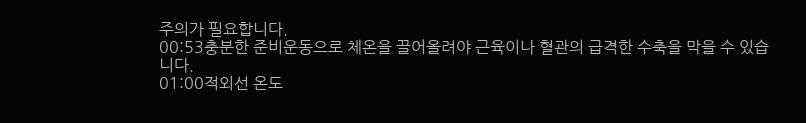주의가 필요합니다.
00:53충분한 준비운동으로 체온을 끌어올려야 근육이나 혈관의 급격한 수축을 막을 수 있습니다.
01:00적외선 온도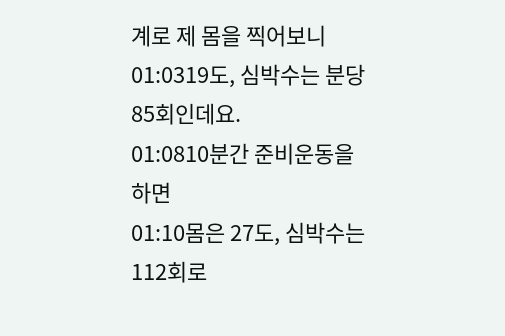계로 제 몸을 찍어보니
01:0319도, 심박수는 분당 85회인데요.
01:0810분간 준비운동을 하면
01:10몸은 27도, 심박수는 112회로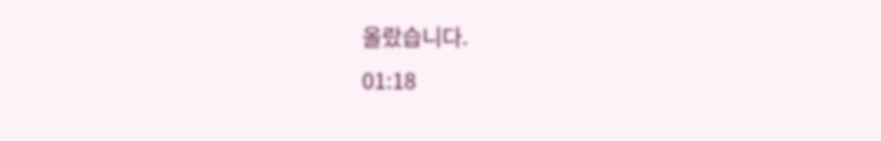올랐습니다.
01:18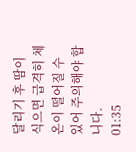달리기 후 땀이 식으면 급격히 체온이 떨어질 수 있어 주의해야 합니다.
01:35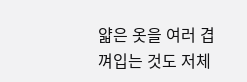얇은 옷을 여러 겹 껴입는 것도 저체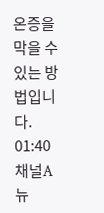온증을 막을 수 있는 방법입니다.
01:40채널A 뉴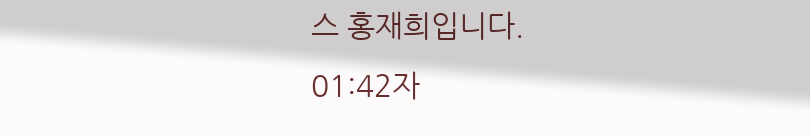스 홍재희입니다.
01:42자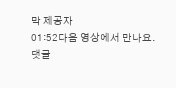막 제공자
01:52다음 영상에서 만나요.
댓글